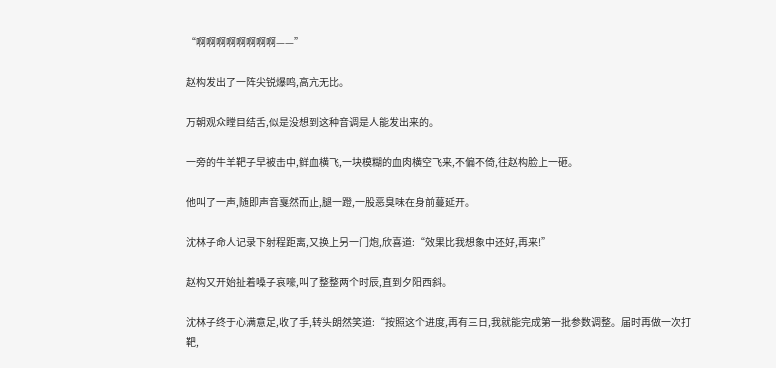“啊啊啊啊啊啊啊啊——”

赵构发出了一阵尖锐爆鸣,高亢无比。

万朝观众瞠目结舌,似是没想到这种音调是人能发出来的。

一旁的牛羊靶子早被击中,鲜血横飞,一块模糊的血肉横空飞来,不偏不倚,往赵构脸上一砸。

他叫了一声,随即声音戛然而止,腿一蹬,一股恶臭味在身前蔓延开。

沈林子命人记录下射程距离,又换上另一门炮,欣喜道:“效果比我想象中还好,再来!”

赵构又开始扯着嗓子哀嚎,叫了整整两个时辰,直到夕阳西斜。

沈林子终于心满意足,收了手,转头朗然笑道:“按照这个进度,再有三日,我就能完成第一批参数调整。届时再做一次打靶,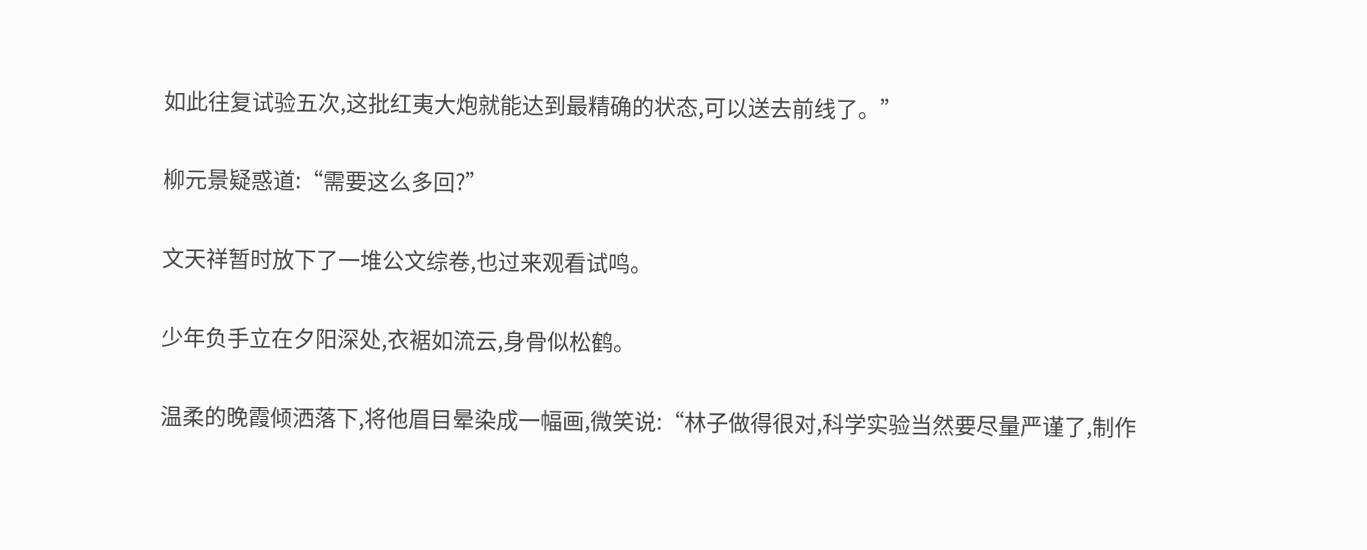如此往复试验五次,这批红夷大炮就能达到最精确的状态,可以送去前线了。”

柳元景疑惑道:“需要这么多回?”

文天祥暂时放下了一堆公文综卷,也过来观看试鸣。

少年负手立在夕阳深处,衣裾如流云,身骨似松鹤。

温柔的晚霞倾洒落下,将他眉目晕染成一幅画,微笑说:“林子做得很对,科学实验当然要尽量严谨了,制作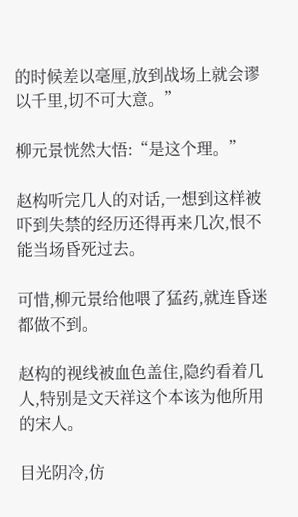的时候差以毫厘,放到战场上就会谬以千里,切不可大意。”

柳元景恍然大悟:“是这个理。”

赵构听完几人的对话,一想到这样被吓到失禁的经历还得再来几次,恨不能当场昏死过去。

可惜,柳元景给他喂了猛药,就连昏迷都做不到。

赵构的视线被血色盖住,隐约看着几人,特别是文天祥这个本该为他所用的宋人。

目光阴冷,仿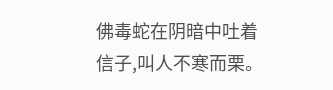佛毒蛇在阴暗中吐着信子,叫人不寒而栗。